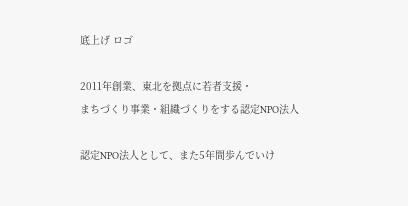底上げ ロゴ

2011年創業、東北を拠点に若者支援・
まちづくり事業・組織づくりをする認定NPO法人

認定NPO法人として、また5年間歩んでいけ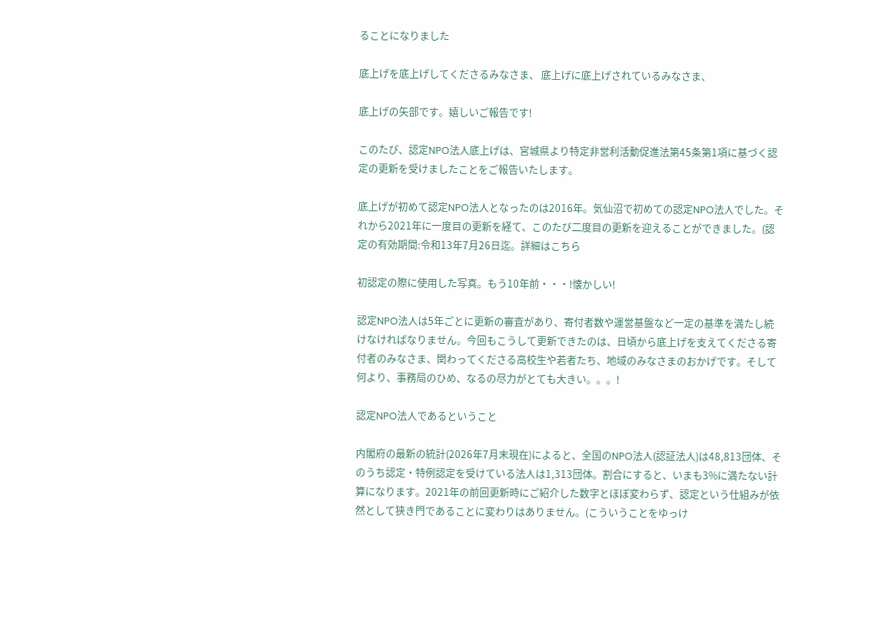ることになりました

底上げを底上げしてくださるみなさま、 底上げに底上げされているみなさま、

底上げの矢部です。嬉しいご報告です!

このたび、認定NPO法人底上げは、宮城県より特定非営利活動促進法第45条第1項に基づく認定の更新を受けましたことをご報告いたします。

底上げが初めて認定NPO法人となったのは2016年。気仙沼で初めての認定NPO法人でした。それから2021年に一度目の更新を経て、このたび二度目の更新を迎えることができました。(認定の有効期間:令和13年7月26日迄。詳細はこちら

初認定の際に使用した写真。もう10年前・・・!懐かしい!

認定NPO法人は5年ごとに更新の審査があり、寄付者数や運営基盤など一定の基準を満たし続けなければなりません。今回もこうして更新できたのは、日頃から底上げを支えてくださる寄付者のみなさま、関わってくださる高校生や若者たち、地域のみなさまのおかげです。そして何より、事務局のひめ、なるの尽力がとても大きい。。。!

認定NPO法人であるということ

内閣府の最新の統計(2026年7月末現在)によると、全国のNPO法人(認証法人)は48,813団体、そのうち認定・特例認定を受けている法人は1,313団体。割合にすると、いまも3%に満たない計算になります。2021年の前回更新時にご紹介した数字とほぼ変わらず、認定という仕組みが依然として狭き門であることに変わりはありません。(こういうことをゆっけ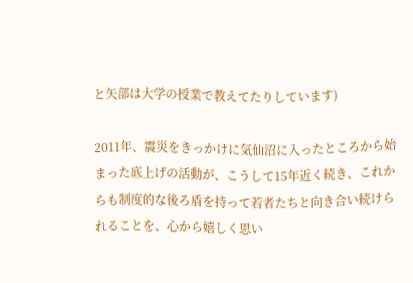と矢部は大学の授業で教えてたりしています)

2011年、震災をきっかけに気仙沼に入ったところから始まった底上げの活動が、こうして15年近く続き、これからも制度的な後ろ盾を持って若者たちと向き合い続けられることを、心から嬉しく思い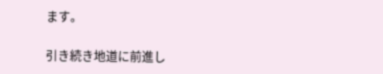ます。

引き続き地道に前進し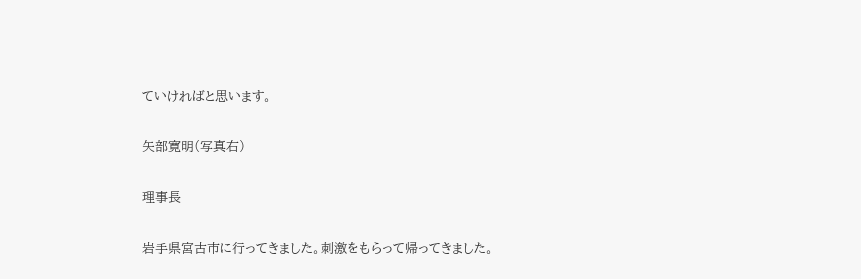ていければと思います。

矢部寛明(写真右)

理事長

岩手県宮古市に行ってきました。刺激をもらって帰ってきました。